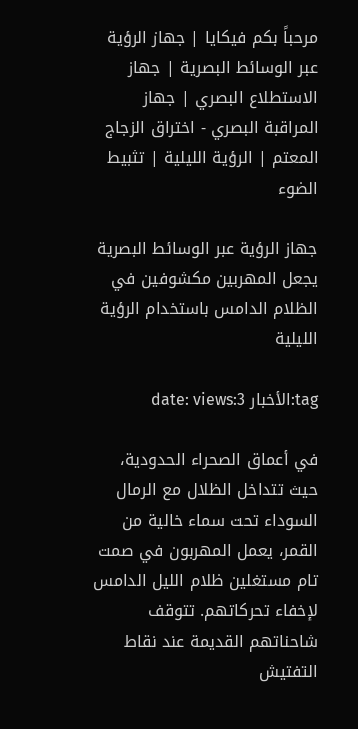مرحباً بكم فيكايا | جهاز الرؤية عبر الوسائط البصرية | جهاز الاستطلاع البصري | جهاز المراقبة البصري - اختراق الزجاج المعتم | الرؤية الليلية | تثبيط الضوء

جهاز الرؤية عبر الوسائط البصرية يجعل المهربين مكشوفين في الظلام الدامس باستخدام الرؤية الليلية

tag:الأخبار date: views:3

في أعماق الصحراء الحدودية، حيث تتداخل الظلال مع الرمال السوداء تحت سماء خالية من القمر، يعمل المهربون في صمت تام مستغلين ظلام الليل الدامس لإخفاء تحركاتهم. تتوقف شاحناتهم القديمة عند نقاط التفتيش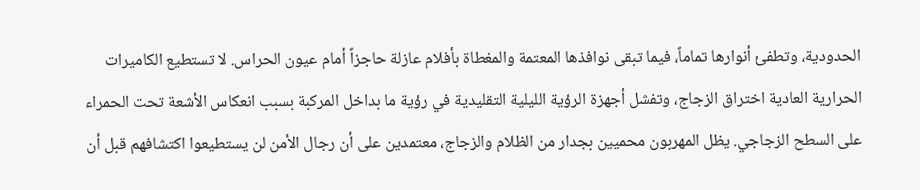الحدودية، وتطفئ أنوارها تماماً، فيما تبقى نوافذها المعتمة والمغطاة بأفلام عازلة حاجزاً أمام عيون الحراس. لا تستطيع الكاميرات الحرارية العادية اختراق الزجاج، وتفشل أجهزة الرؤية الليلية التقليدية في رؤية ما بداخل المركبة بسبب انعكاس الأشعة تحت الحمراء على السطح الزجاجي. يظل المهربون محميين بجدار من الظلام والزجاج، معتمدين على أن رجال الأمن لن يستطيعوا اكتشافهم قبل أن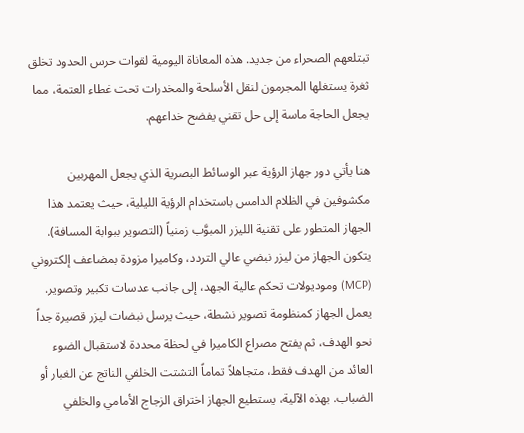تبتلعهم الصحراء من جديد. هذه المعاناة اليومية لقوات حرس الحدود تخلق ثغرة يستغلها المجرمون لنقل الأسلحة والمخدرات تحت غطاء العتمة، مما يجعل الحاجة ماسة إلى حل تقني يفضح خداعهم.

هنا يأتي دور جهاز الرؤية عبر الوسائط البصرية الذي يجعل المهربين مكشوفين في الظلام الدامس باستخدام الرؤية الليلية، حيث يعتمد هذا الجهاز المتطور على تقنية الليزر المبوَّب زمنياً (التصوير ببوابة المسافة). يتكون الجهاز من ليزر نبضي عالي التردد، وكاميرا مزودة بمضاعف إلكتروني (MCP) وموديولات تحكم عالية الجهد، إلى جانب عدسات تكبير وتصوير. يعمل الجهاز كمنظومة تصوير نشطة، حيث يرسل نبضات ليزر قصيرة جداً نحو الهدف، ثم يفتح مصراع الكاميرا في لحظة محددة لاستقبال الضوء العائد من الهدف فقط، متجاهلاً تماماً التشتت الخلفي الناتج عن الغبار أو الضباب. بهذه الآلية، يستطيع الجهاز اختراق الزجاج الأمامي والخلفي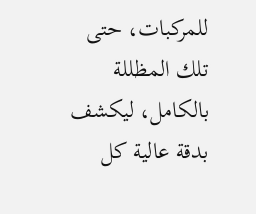للمركبات، حتى تلك المظللة بالكامل، ليكشف بدقة عالية كل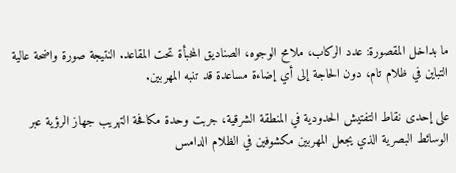ما بداخل المقصورة: عدد الركاب، ملامح الوجوه، الصناديق المخبأة تحت المقاعد. النتيجة صورة واضحة عالية التباين في ظلام تام، دون الحاجة إلى أي إضاءة مساعدة قد تنبه المهربين.

على إحدى نقاط التفتيش الحدودية في المنطقة الشرقية، جربت وحدة مكافحة التهريب جهاز الرؤية عبر الوسائط البصرية الذي يجعل المهربين مكشوفين في الظلام الدامس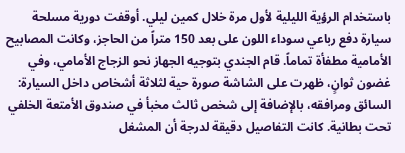باستخدام الرؤية الليلية لأول مرة خلال كمين ليلي. أوقفت دورية مسلحة سيارة دفع رباعي سوداء اللون على بعد 150 متراً من الحاجز، وكانت المصابيح الأمامية مطفأة تماماً. قام الجندي بتوجيه الجهاز نحو الزجاج الأمامي، وفي غضون ثوانٍ، ظهرت على الشاشة صورة حية لثلاثة أشخاص داخل السيارة: السائق ومرافقه، بالإضافة إلى شخص ثالث مخبأ في صندوق الأمتعة الخلفي تحت بطانية. كانت التفاصيل دقيقة لدرجة أن المشغل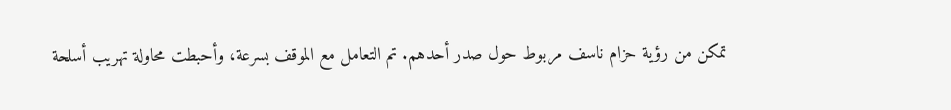تمكن من رؤية حزام ناسف مربوط حول صدر أحدهم. تم التعامل مع الموقف بسرعة، وأحبطت محاولة تهريب أسلحة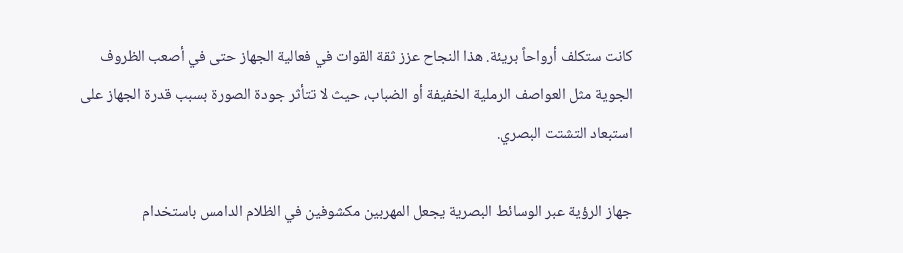كانت ستكلف أرواحاً بريئة. هذا النجاح عزز ثقة القوات في فعالية الجهاز حتى في أصعب الظروف الجوية مثل العواصف الرملية الخفيفة أو الضباب، حيث لا تتأثر جودة الصورة بسبب قدرة الجهاز على استبعاد التشتت البصري.

جهاز الرؤية عبر الوسائط البصرية يجعل المهربين مكشوفين في الظلام الدامس باستخدام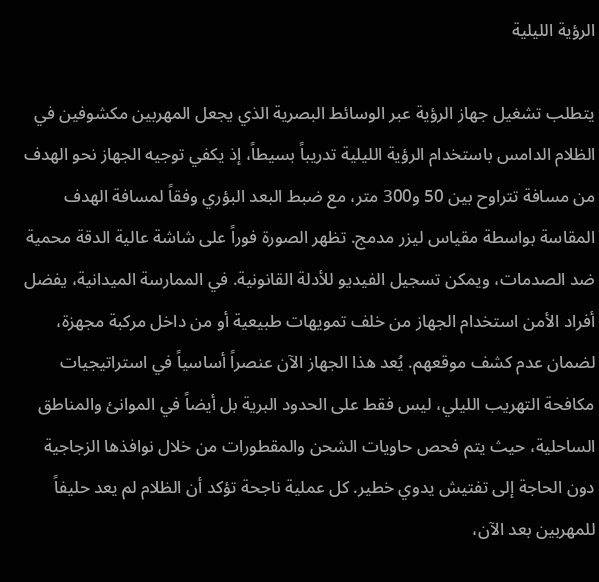الرؤية الليلية

يتطلب تشغيل جهاز الرؤية عبر الوسائط البصرية الذي يجعل المهربين مكشوفين في الظلام الدامس باستخدام الرؤية الليلية تدريباً بسيطاً، إذ يكفي توجيه الجهاز نحو الهدف من مسافة تتراوح بين 50 و300 متر، مع ضبط البعد البؤري وفقاً لمسافة الهدف المقاسة بواسطة مقياس ليزر مدمج. تظهر الصورة فوراً على شاشة عالية الدقة محمية ضد الصدمات، ويمكن تسجيل الفيديو للأدلة القانونية. في الممارسة الميدانية، يفضل أفراد الأمن استخدام الجهاز من خلف تمويهات طبيعية أو من داخل مركبة مجهزة، لضمان عدم كشف موقعهم. يُعد هذا الجهاز الآن عنصراً أساسياً في استراتيجيات مكافحة التهريب الليلي، ليس فقط على الحدود البرية بل أيضاً في الموانئ والمناطق الساحلية، حيث يتم فحص حاويات الشحن والمقطورات من خلال نوافذها الزجاجية دون الحاجة إلى تفتيش يدوي خطير. كل عملية ناجحة تؤكد أن الظلام لم يعد حليفاً للمهربين بعد الآن،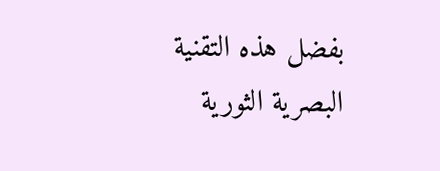بفضل هذه التقنية البصرية الثورية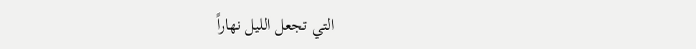التي تجعل الليل نهاراً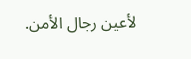لأعين رجال الأمن.